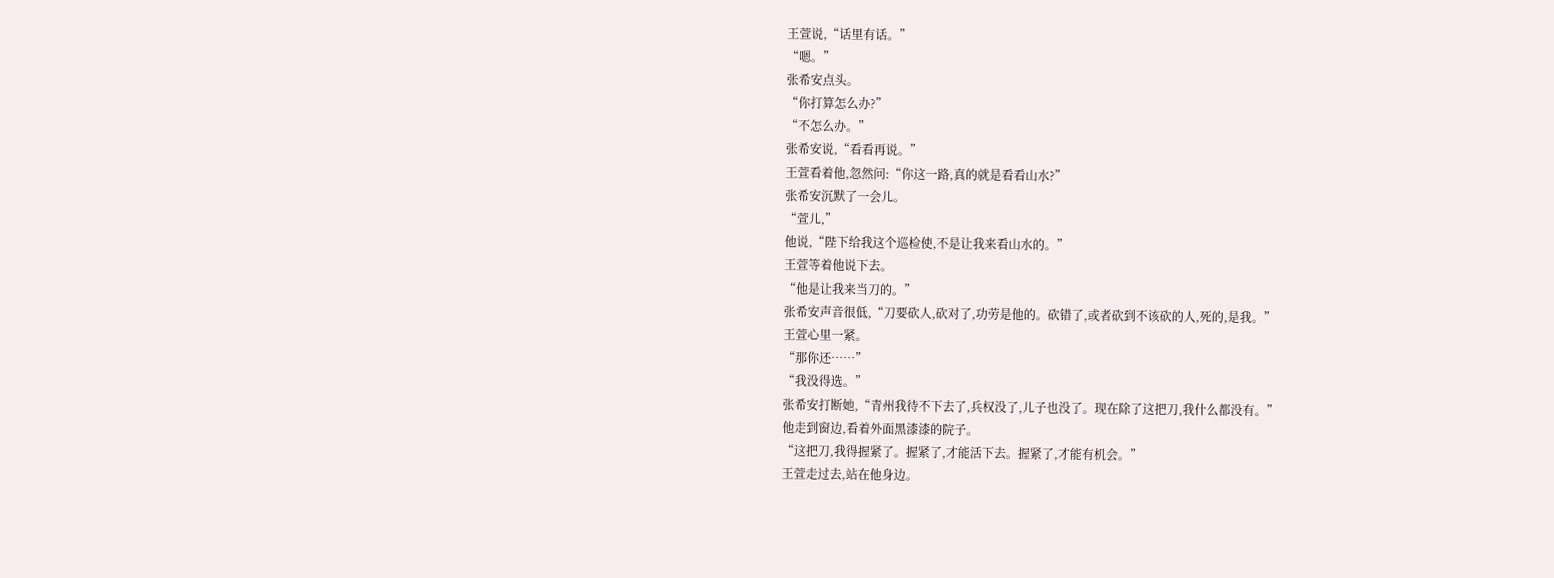王萱说,“话里有话。”
“嗯。”
张希安点头。
“你打算怎么办?”
“不怎么办。”
张希安说,“看看再说。”
王萱看着他,忽然问:“你这一路,真的就是看看山水?”
张希安沉默了一会儿。
“萱儿,”
他说,“陛下给我这个巡检使,不是让我来看山水的。”
王萱等着他说下去。
“他是让我来当刀的。”
张希安声音很低,“刀要砍人,砍对了,功劳是他的。砍错了,或者砍到不该砍的人,死的,是我。”
王萱心里一紧。
“那你还……”
“我没得选。”
张希安打断她,“青州我待不下去了,兵权没了,儿子也没了。现在除了这把刀,我什么都没有。”
他走到窗边,看着外面黑漆漆的院子。
“这把刀,我得握紧了。握紧了,才能活下去。握紧了,才能有机会。”
王萱走过去,站在他身边。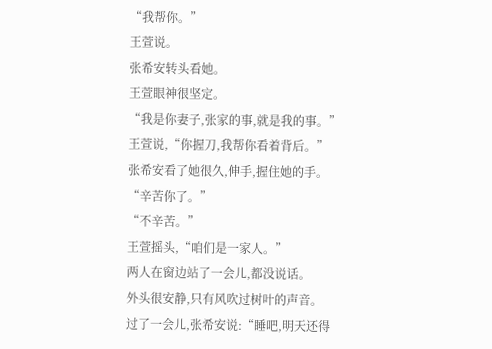“我帮你。”
王萱说。
张希安转头看她。
王萱眼神很坚定。
“我是你妻子,张家的事,就是我的事。”
王萱说,“你握刀,我帮你看着背后。”
张希安看了她很久,伸手,握住她的手。
“辛苦你了。”
“不辛苦。”
王萱摇头,“咱们是一家人。”
两人在窗边站了一会儿,都没说话。
外头很安静,只有风吹过树叶的声音。
过了一会儿,张希安说:“睡吧,明天还得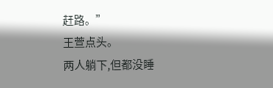赶路。”
王萱点头。
两人躺下,但都没睡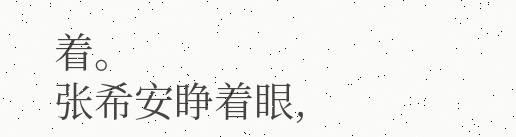着。
张希安睁着眼,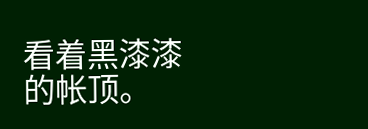看着黑漆漆的帐顶。